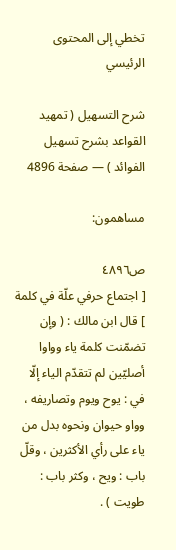تخطي إلى المحتوى الرئيسي

شرح التسهيل ( تمهيد القواعد بشرح تسهيل الفوائد ) — صفحة 4896

مساهمون:

ص٤٨٩٦
[ اجتماع حرفي علّة في كلمة ] قال ابن مالك : ( وإن تضمّنت كلمة ياء وواوا أصليّين لم تتقدّم الياء إلّا في : يوح ويوم وتصاريفه ، وواو حيوان ونحوه بدل من ياء على رأي الأكثرين ، وقلّ باب : ويح ، وكثر باب : طويت ) .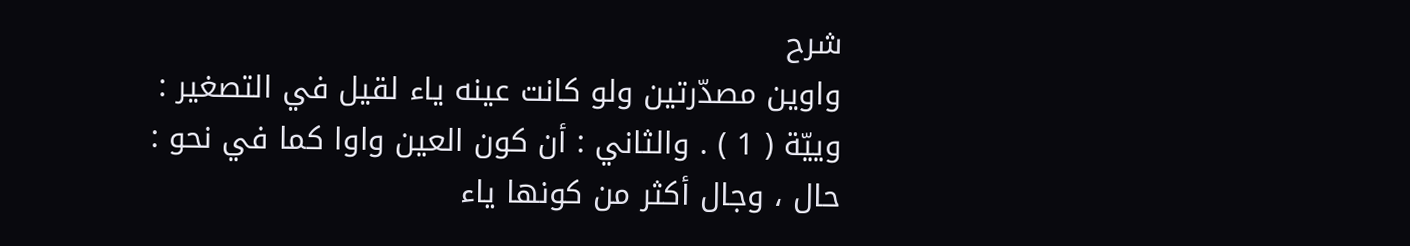شرح
واوين مصدّرتين ولو كانت عينه ياء لقيل في التصغير : وييّة ( 1 ) . والثاني : أن كون العين واوا كما في نحو : حال ، وجال أكثر من كونها ياء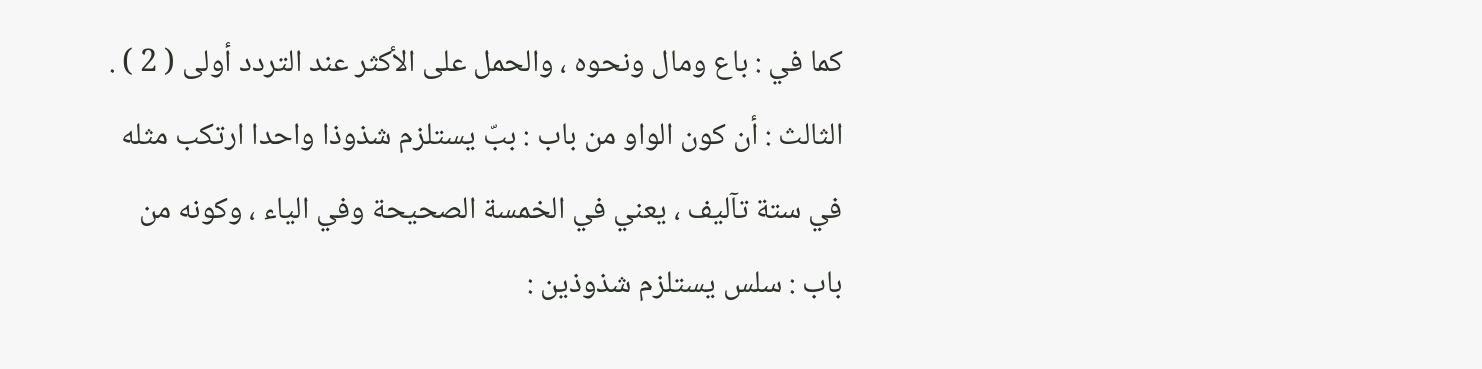كما في : باع ومال ونحوه ، والحمل على الأكثر عند التردد أولى ( 2 ) . الثالث : أن كون الواو من باب : ببّ يستلزم شذوذا واحدا ارتكب مثله في ستة تآليف ، يعني في الخمسة الصحيحة وفي الياء ، وكونه من باب : سلس يستلزم شذوذين :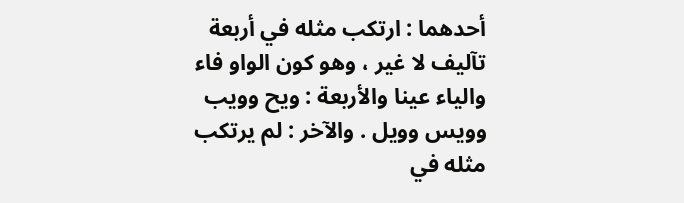أحدهما : ارتكب مثله في أربعة تآليف لا غير ، وهو كون الواو فاء والياء عينا والأربعة : ويح وويب وويس وويل . والآخر : لم يرتكب مثله في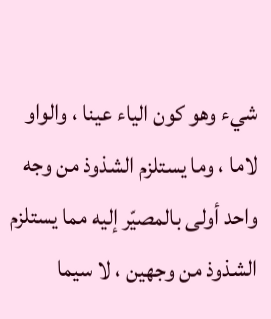شيء وهو كون الياء عينا ، والواو لاما ، وما يستلزم الشذوذ من وجه واحد أولى بالمصيّر إليه مما يستلزم الشذوذ من وجهين ، لا سيما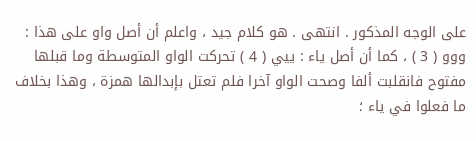على الوجه المذكور . انتهى . هو كلام جيد ، واعلم أن أصل واو على هذا : ووو ( 3 ) ، كما أن أصل ياء : ييي ( 4 ) تحركت الواو المتوسطة وما قبلها مفتوح فانقلبت ألفا وصحت الواو آخرا فلم تعتل بإبدالها همزة ، وهذا بخلاف ما فعلوا في ياء ؛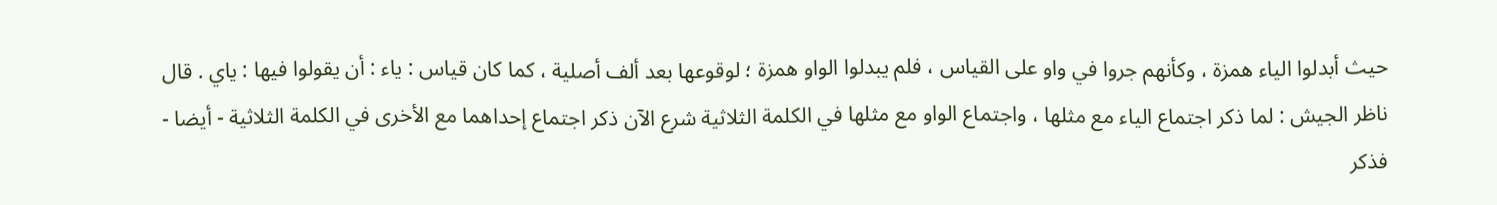حيث أبدلوا الياء همزة ، وكأنهم جروا في واو على القياس ، فلم يبدلوا الواو همزة ؛ لوقوعها بعد ألف أصلية ، كما كان قياس : ياء : أن يقولوا فيها : ياي . قال ناظر الجيش : لما ذكر اجتماع الياء مع مثلها ، واجتماع الواو مع مثلها في الكلمة الثلاثية شرع الآن ذكر اجتماع إحداهما مع الأخرى في الكلمة الثلاثية - أيضا - فذكر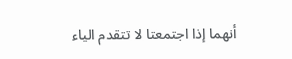أنهما إذا اجتمعتا لا تتقدم الياء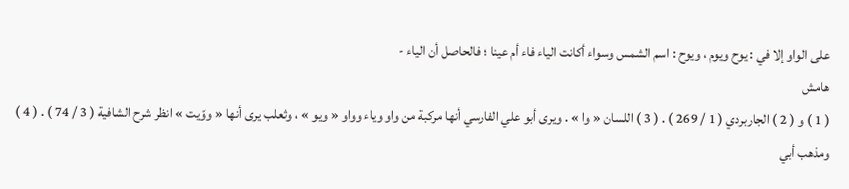على الواو إلا في : يوح ويوم ، ويوح : اسم الشمس وسواء أكانت الياء فاء أم عينا ؛ فالحاصل أن الياء -
هامش
( 1 ) و ( 2 ) الجاربردي ( 1 / 269 ) . ( 3 ) اللسان « وا » . ويرى أبو علي الفارسي أنها مركبة من واو وياء وواو « ويو » ، وثعلب يرى أنها « ووّيت » انظر شرح الشافية ( 3 / 74 ) . ( 4 ) ومذهب أبي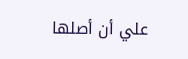علي أن أصلها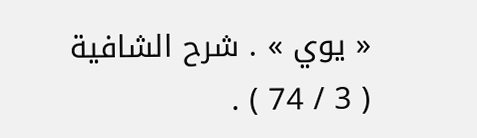« يوي » . شرح الشافية ( 3 / 74 ) .